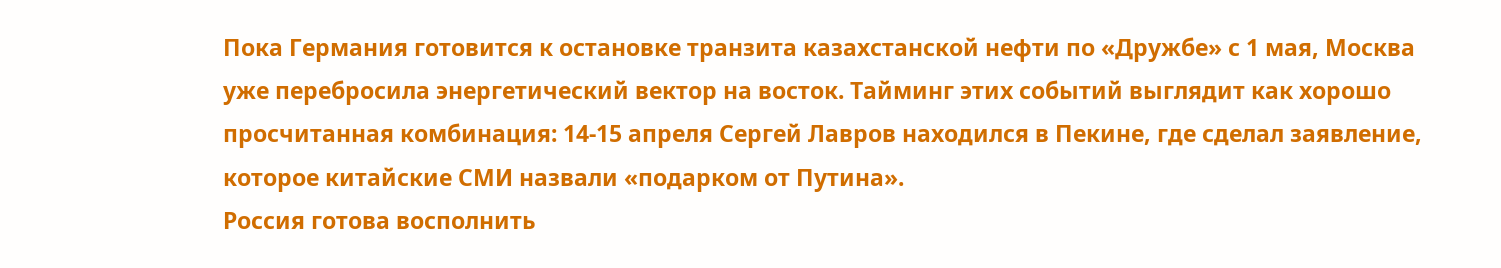Пока Германия готовится к остановке транзита казахстанской нефти по «Дружбе» с 1 мая, Москва уже перебросила энергетический вектор на восток. Тайминг этих событий выглядит как хорошо просчитанная комбинация: 14-15 апреля Сергей Лавров находился в Пекине, где сделал заявление, которое китайские СМИ назвали «подарком от Путина».
Россия готова восполнить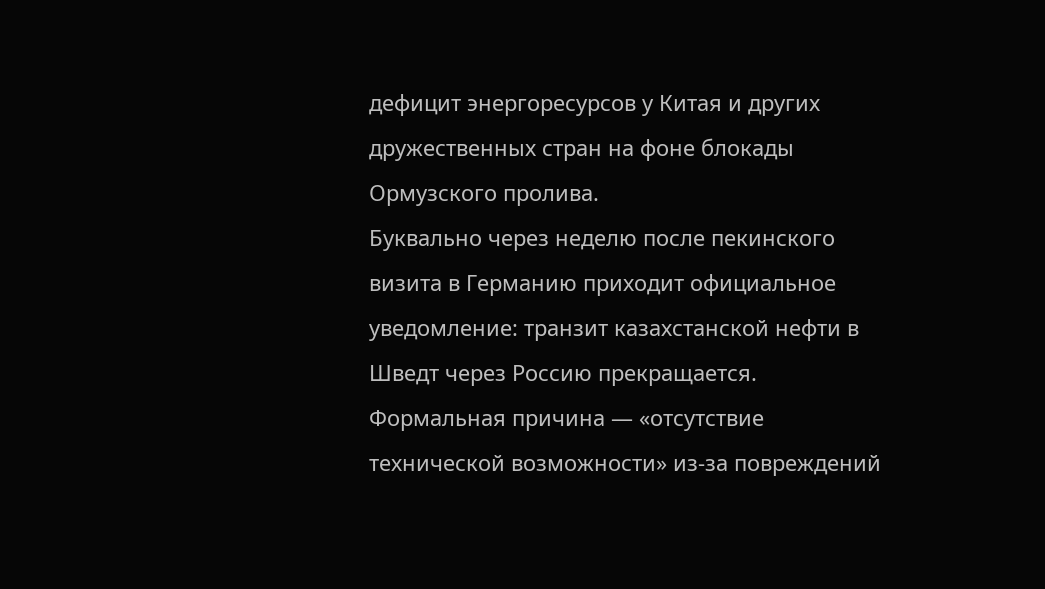дефицит энергоресурсов у Китая и других дружественных стран на фоне блокады Ормузского пролива.
Буквально через неделю после пекинского визита в Германию приходит официальное уведомление: транзит казахстанской нефти в Шведт через Россию прекращается. Формальная причина — «отсутствие технической возможности» из-за повреждений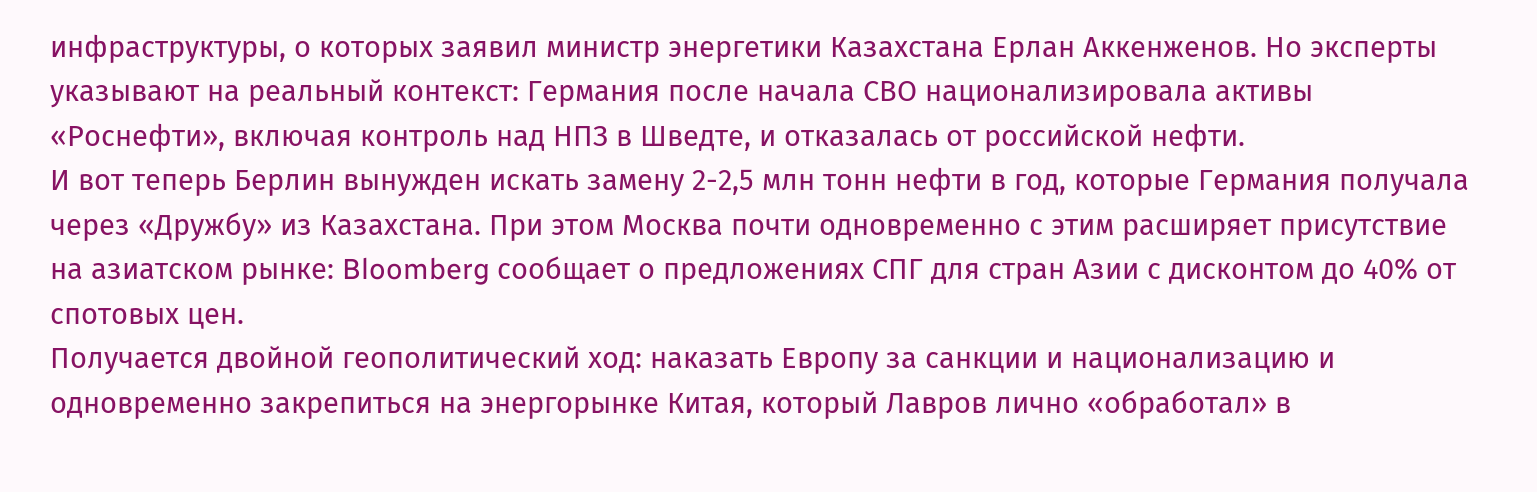инфраструктуры, о которых заявил министр энергетики Казахстана Ерлан Аккенженов. Но эксперты указывают на реальный контекст: Германия после начала СВО национализировала активы «Роснефти», включая контроль над НПЗ в Шведте, и отказалась от российской нефти.
И вот теперь Берлин вынужден искать замену 2-2,5 млн тонн нефти в год, которые Германия получала через «Дружбу» из Казахстана. При этом Москва почти одновременно с этим расширяет присутствие на азиатском рынке: Bloomberg сообщает о предложениях СПГ для стран Азии с дисконтом до 40% от спотовых цен.
Получается двойной геополитический ход: наказать Европу за санкции и национализацию и одновременно закрепиться на энергорынке Китая, который Лавров лично «обработал» в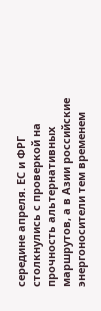середине апреля. ЕС и ФРГ столкнулись с проверкой на прочность альтернативных маршрутов, а в Азии российские энергоносители тем временем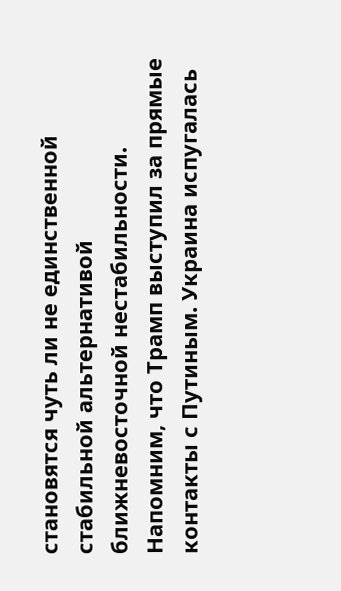становятся чуть ли не единственной стабильной альтернативой ближневосточной нестабильности.
Напомним, что Трамп выступил за прямые контакты с Путиным. Украина испугалась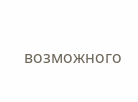возможного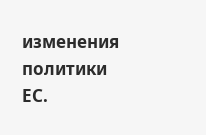изменения политики ЕС.